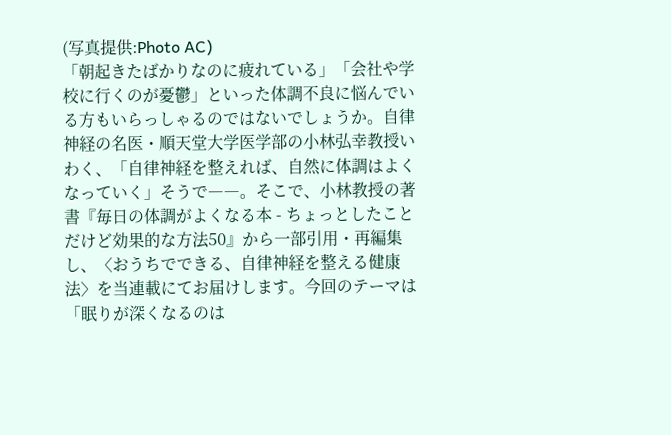(写真提供:Photo AC)
「朝起きたばかりなのに疲れている」「会社や学校に行くのが憂鬱」といった体調不良に悩んでいる方もいらっしゃるのではないでしょうか。自律神経の名医・順天堂大学医学部の小林弘幸教授いわく、「自律神経を整えれば、自然に体調はよくなっていく」そうで――。そこで、小林教授の著書『毎日の体調がよくなる本 - ちょっとしたことだけど効果的な方法50』から一部引用・再編集し、〈おうちでできる、自律神経を整える健康法〉を当連載にてお届けします。今回のテーマは「眠りが深くなるのは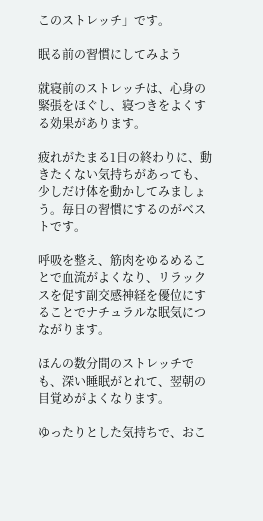このストレッチ」です。

眠る前の習慣にしてみよう

就寝前のストレッチは、心身の緊張をほぐし、寝つきをよくする効果があります。

疲れがたまる1日の終わりに、動きたくない気持ちがあっても、少しだけ体を動かしてみましょう。毎日の習慣にするのがベストです。

呼吸を整え、筋肉をゆるめることで血流がよくなり、リラックスを促す副交感神経を優位にすることでナチュラルな眠気につながります。

ほんの数分間のストレッチでも、深い睡眠がとれて、翌朝の目覚めがよくなります。

ゆったりとした気持ちで、おこ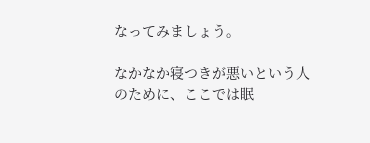なってみましょう。

なかなか寝つきが悪いという人のために、ここでは眠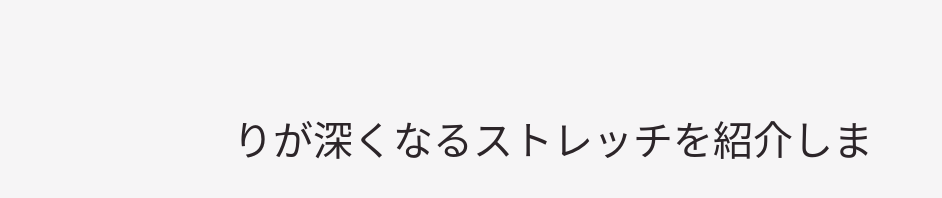りが深くなるストレッチを紹介しま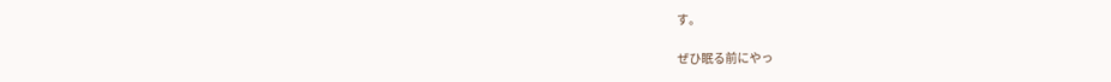す。

ぜひ眠る前にやっ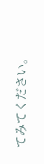てみてください。